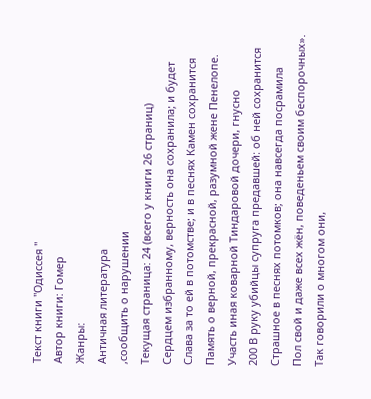Текст книги "Одиссея "
Автор книги: Гомер
Жанры:
Античная литература
,сообщить о нарушении
Текущая страница: 24 (всего у книги 26 страниц)
Сердцем избранному, верность она сохранила; и будет
Слава за то ей в потомстве; и в песнях Камен сохранится
Память о верной, прекрасной, разумной жене Пенелопе.
Участь иная коварной Тиндаровой дочери, гнусно
200 В руку убийцы супруга предавшей: об ней сохранится
Страшное в песнях потомков; она навсегда посрамила
Пол свой и даже всех жён, поведеньем своим беспорочных».
Так говорили о многом они,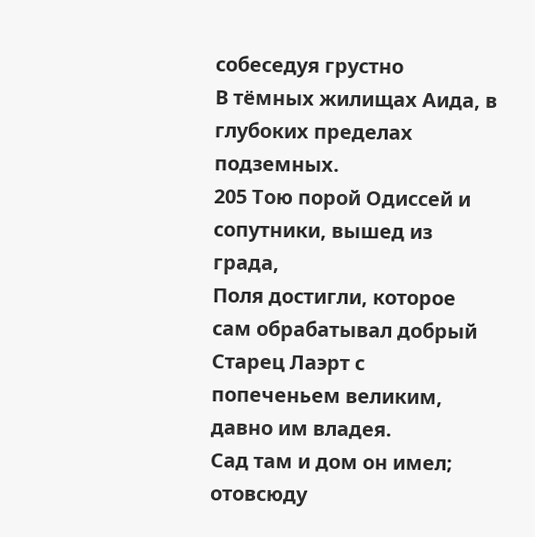собеседуя грустно
В тёмных жилищах Аида, в глубоких пределах подземных.
205 Тою порой Одиссей и сопутники, вышед из града,
Поля достигли, которое сам обрабатывал добрый
Старец Лаэрт с попеченьем великим, давно им владея.
Сад там и дом он имел; отовсюду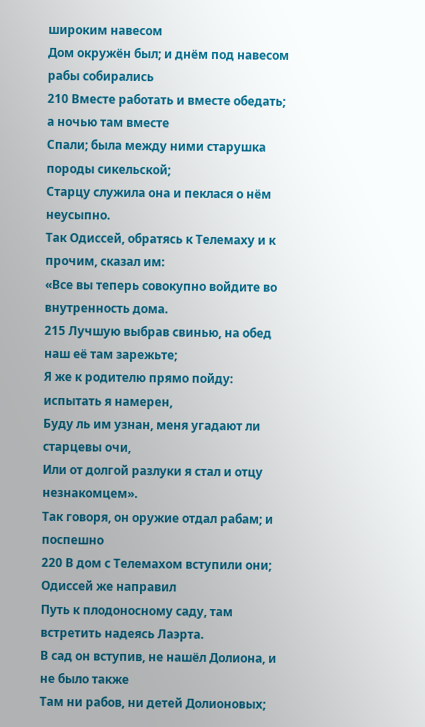широким навесом
Дом окружён был; и днём под навесом рабы собирались
210 Вместе работать и вместе обедать; а ночью там вместе
Спали; была между ними старушка породы сикельской;
Старцу служила она и пеклася о нём неусыпно.
Так Одиссей, обратясь к Телемаху и к прочим, сказал им:
«Все вы теперь совокупно войдите во внутренность дома.
215 Лучшую выбрав свинью, на обед наш её там зарежьте;
Я же к родителю прямо пойду: испытать я намерен,
Буду ль им узнан, меня угадают ли старцевы очи,
Или от долгой разлуки я стал и отцу незнакомцем».
Так говоря, он оружие отдал рабам; и поспешно
220 В дом с Телемахом вступили они; Одиссей же направил
Путь к плодоносному саду, там встретить надеясь Лаэрта.
В сад он вступив, не нашёл Долиона, и не было также
Там ни рабов, ни детей Долионовых;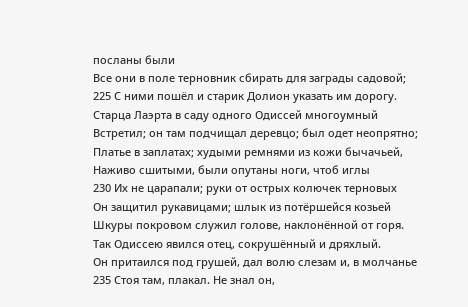посланы были
Все они в поле терновник сбирать для заграды садовой;
225 С ними пошёл и старик Долион указать им дорогу.
Старца Лаэрта в саду одного Одиссей многоумный
Встретил; он там подчищал деревцо; был одет неопрятно;
Платье в заплатах; худыми ремнями из кожи бычачьей,
Наживо сшитыми, были опутаны ноги, чтоб иглы
230 Их не царапали; руки от острых колючек терновых
Он защитил рукавицами; шлык из потёршейся козьей
Шкуры покровом служил голове, наклонённой от горя.
Так Одиссею явился отец, сокрушённый и дряхлый.
Он притаился под грушей, дал волю слезам и, в молчанье
235 Стоя там, плакал. Не знал он,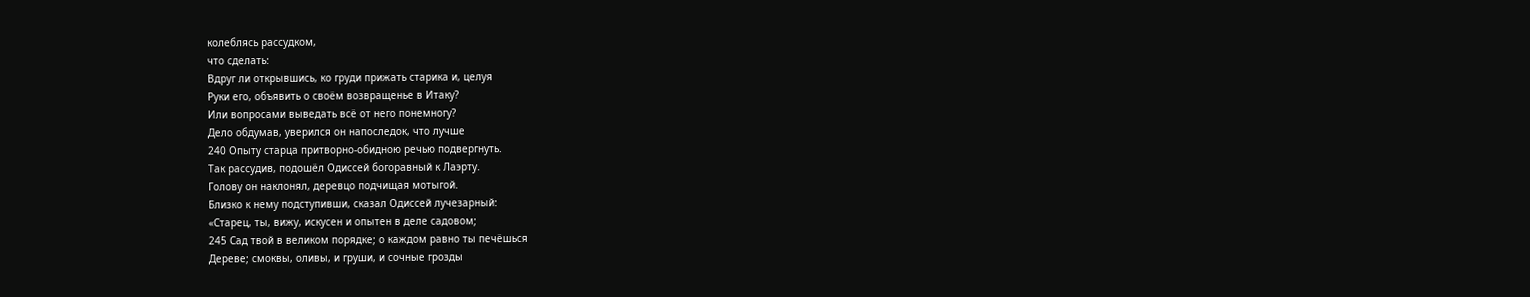колеблясь рассудком,
что сделать:
Вдруг ли открывшись, ко груди прижать старика и, целуя
Руки его, объявить о своём возвращенье в Итаку?
Или вопросами выведать всё от него понемногу?
Дело обдумав, уверился он напоследок, что лучше
240 Опыту старца притворно-обидною речью подвергнуть.
Так рассудив, подошёл Одиссей богоравный к Лаэрту.
Голову он наклонял, деревцо подчищая мотыгой.
Близко к нему подступивши, сказал Одиссей лучезарный:
«Старец, ты, вижу, искусен и опытен в деле садовом;
245 Сад твой в великом порядке; о каждом равно ты печёшься
Дереве; смоквы, оливы, и груши, и сочные грозды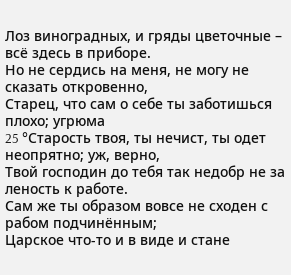Лоз виноградных, и гряды цветочные – всё здесь в приборе.
Но не сердись на меня, не могу не сказать откровенно,
Старец, что сам о себе ты заботишься плохо; угрюма
25 °Cтарость твоя, ты нечист, ты одет неопрятно; уж, верно,
Твой господин до тебя так недобр не за леность к работе.
Сам же ты образом вовсе не сходен с рабом подчинённым;
Царское что-то и в виде и стане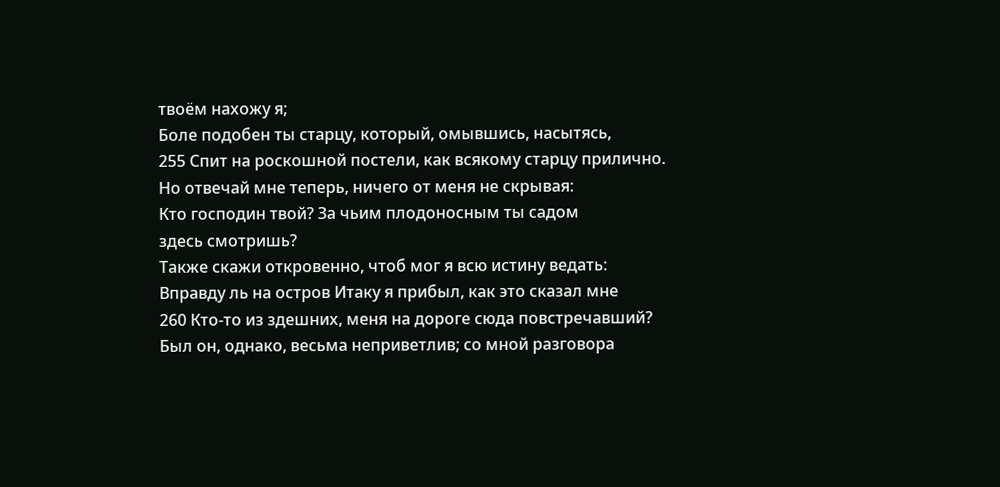твоём нахожу я;
Боле подобен ты старцу, который, омывшись, насытясь,
255 Спит на роскошной постели, как всякому старцу прилично.
Но отвечай мне теперь, ничего от меня не скрывая:
Кто господин твой? За чьим плодоносным ты садом
здесь смотришь?
Также скажи откровенно, чтоб мог я всю истину ведать:
Вправду ль на остров Итаку я прибыл, как это сказал мне
260 Кто-то из здешних, меня на дороге сюда повстречавший?
Был он, однако, весьма неприветлив; со мной разговора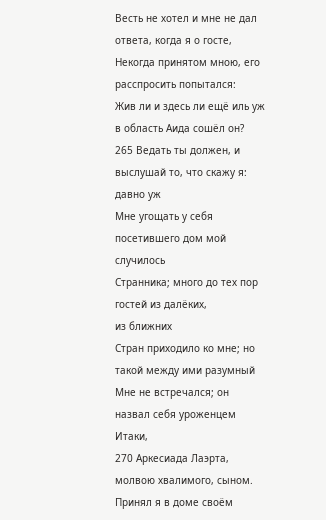Весть не хотел и мне не дал ответа, когда я о госте,
Некогда принятом мною, его расспросить попытался:
Жив ли и здесь ли ещё иль уж в область Аида сошёл он?
265 Ведать ты должен, и выслушай то, что скажу я: давно уж
Мне угощать у себя посетившего дом мой случилось
Странника; много до тех пор гостей из далёких,
из ближних
Стран приходило ко мне; но такой между ими разумный
Мне не встречался; он назвал себя уроженцем Итаки,
270 Аркесиада Лаэрта, молвою хвалимого, сыном.
Принял я в доме своём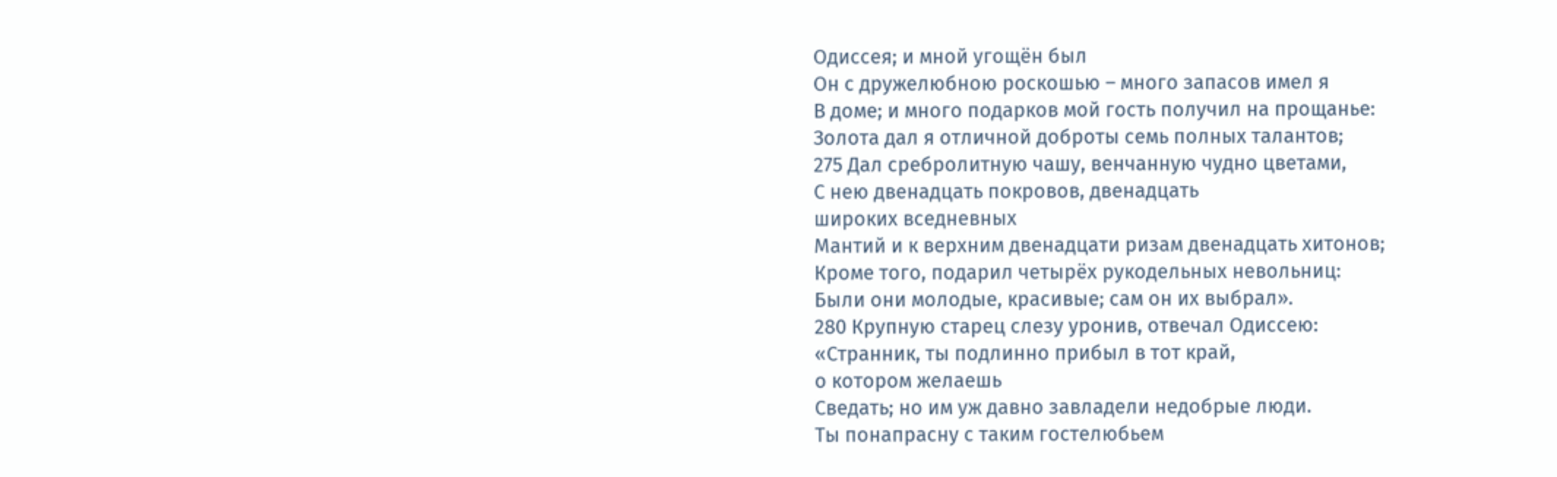Одиссея; и мной угощён был
Он с дружелюбною роскошью – много запасов имел я
В доме; и много подарков мой гость получил на прощанье:
Золота дал я отличной доброты семь полных талантов;
275 Дал сребролитную чашу, венчанную чудно цветами,
С нею двенадцать покровов, двенадцать
широких вседневных
Мантий и к верхним двенадцати ризам двенадцать хитонов;
Кроме того, подарил четырёх рукодельных невольниц:
Были они молодые, красивые; сам он их выбрал».
280 Крупную старец слезу уронив, отвечал Одиссею:
«Странник, ты подлинно прибыл в тот край,
о котором желаешь
Сведать; но им уж давно завладели недобрые люди.
Ты понапрасну с таким гостелюбьем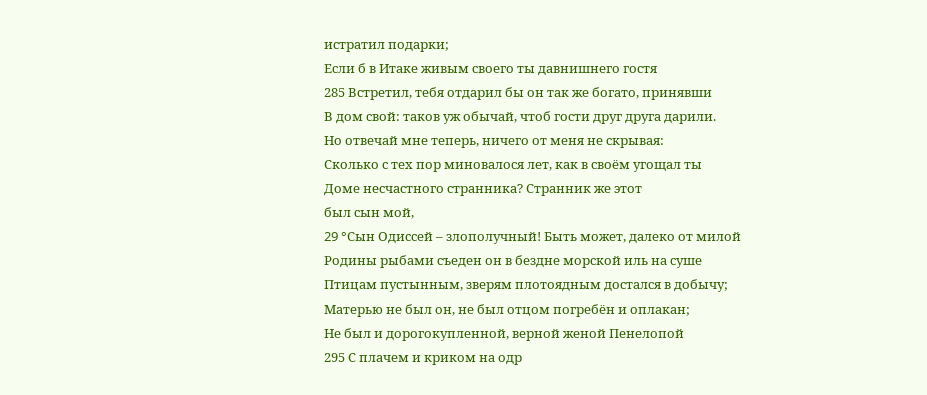истратил подарки;
Если б в Итаке живым своего ты давнишнего гостя
285 Встретил, тебя отдарил бы он так же богато, принявши
В дом свой: таков уж обычай, чтоб гости друг друга дарили.
Но отвечай мне теперь, ничего от меня не скрывая:
Сколько с тех пор миновалося лет, как в своём угощал ты
Доме несчастного странника? Странник же этот
был сын мой,
29 °Cын Одиссей – злополучный! Быть может, далеко от милой
Родины рыбами съеден он в бездне морской иль на суше
Птицам пустынным, зверям плотоядным достался в добычу;
Матерью не был он, не был отцом погребён и оплакан;
Не был и дорогокупленной, верной женой Пенелопой
295 С плачем и криком на одр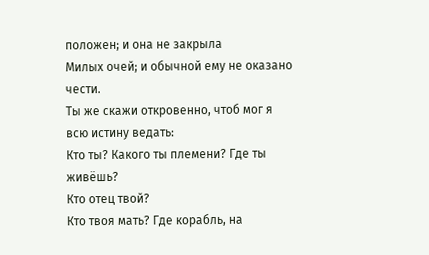положен; и она не закрыла
Милых очей; и обычной ему не оказано чести.
Ты же скажи откровенно, чтоб мог я всю истину ведать:
Кто ты? Какого ты племени? Где ты живёшь?
Кто отец твой?
Кто твоя мать? Где корабль, на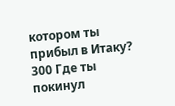котором ты прибыл в Итаку?
300 Где ты покинул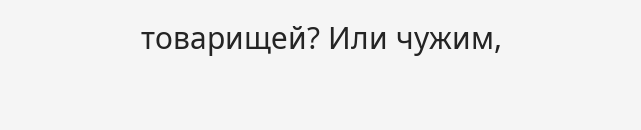товарищей? Или чужим,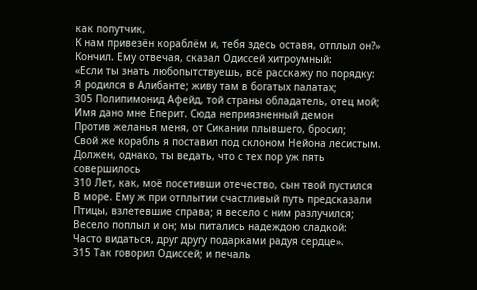как попутчик,
К нам привезён кораблём и, тебя здесь оставя, отплыл он?»
Кончил. Ему отвечая, сказал Одиссей хитроумный:
«Если ты знать любопытствуешь, всё расскажу по порядку:
Я родился в Алибанте; живу там в богатых палатах;
305 Полипимонид Афейд, той страны обладатель, отец мой;
Имя дано мне Еперит. Сюда неприязненный демон
Против желанья меня, от Сикании плывшего, бросил;
Свой же корабль я поставил под склоном Нейона лесистым.
Должен, однако, ты ведать, что с тех пор уж пять
совершилось
310 Лет, как, моё посетивши отечество, сын твой пустился
В море. Ему ж при отплытии счастливый путь предсказали
Птицы, взлетевшие справа; я весело с ним разлучился;
Весело поплыл и он; мы питались надеждою сладкой:
Часто видаться, друг другу подарками радуя сердце».
315 Так говорил Одиссей; и печаль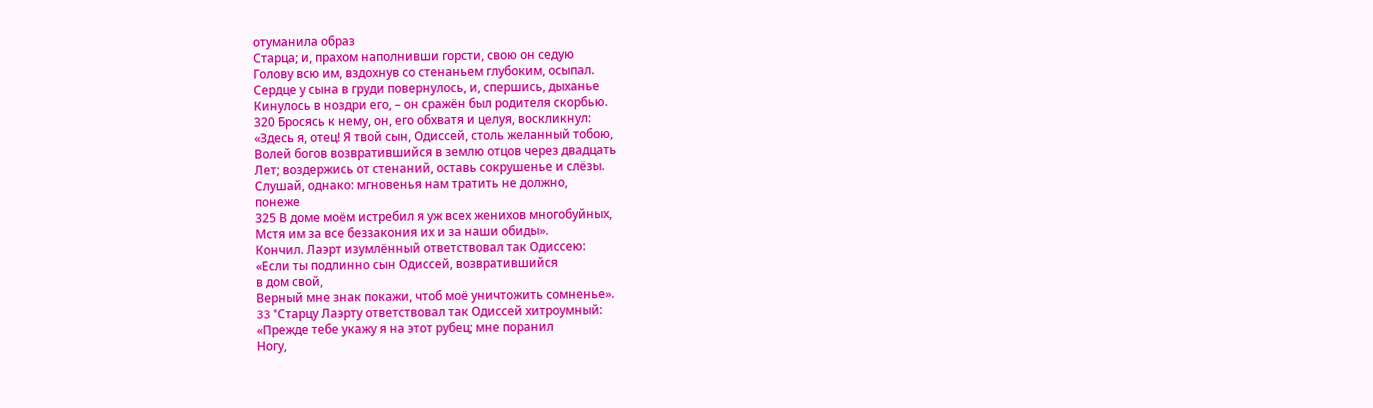отуманила образ
Старца; и, прахом наполнивши горсти, свою он седую
Голову всю им, вздохнув со стенаньем глубоким, осыпал.
Сердце у сына в груди повернулось, и, спершись, дыханье
Кинулось в ноздри его, – он сражён был родителя скорбью.
320 Бросясь к нему, он, его обхватя и целуя, воскликнул:
«Здесь я, отец! Я твой сын, Одиссей, столь желанный тобою,
Волей богов возвратившийся в землю отцов через двадцать
Лет; воздержись от стенаний, оставь сокрушенье и слёзы.
Слушай, однако: мгновенья нам тратить не должно,
понеже
325 В доме моём истребил я уж всех женихов многобуйных,
Мстя им за все беззакония их и за наши обиды».
Кончил. Лаэрт изумлённый ответствовал так Одиссею:
«Если ты подлинно сын Одиссей, возвратившийся
в дом свой,
Верный мне знак покажи, чтоб моё уничтожить сомненье».
33 °Cтарцу Лаэрту ответствовал так Одиссей хитроумный:
«Прежде тебе укажу я на этот рубец; мне поранил
Ногу,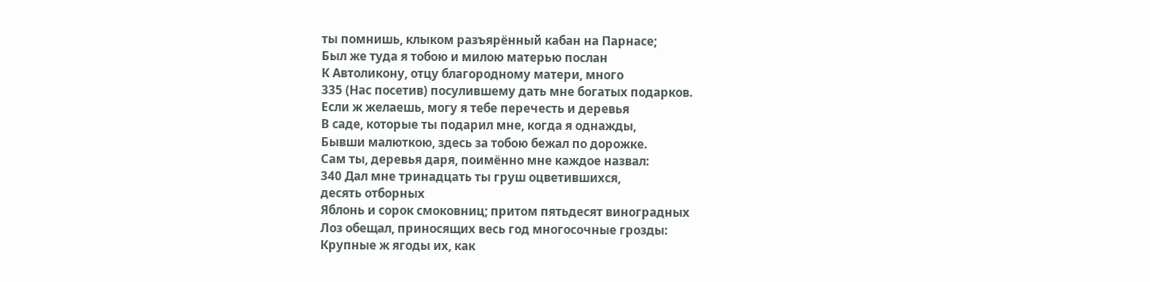ты помнишь, клыком разъярённый кабан на Парнасе;
Был же туда я тобою и милою матерью послан
К Автоликону, отцу благородному матери, много
335 (Нас посетив) посулившему дать мне богатых подарков.
Если ж желаешь, могу я тебе перечесть и деревья
В саде, которые ты подарил мне, когда я однажды,
Бывши малюткою, здесь за тобою бежал по дорожке.
Сам ты, деревья даря, поимённо мне каждое назвал:
340 Дал мне тринадцать ты груш оцветившихся,
десять отборных
Яблонь и сорок смоковниц; притом пятьдесят виноградных
Лоз обещал, приносящих весь год многосочные грозды:
Крупные ж ягоды их, как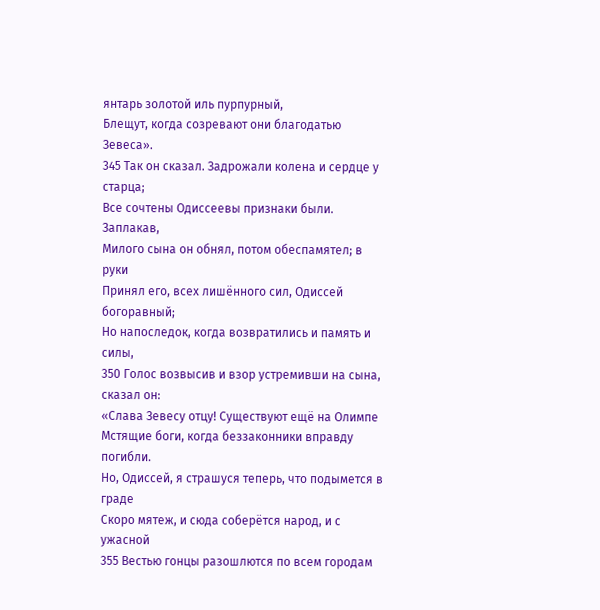янтарь золотой иль пурпурный,
Блещут, когда созревают они благодатью Зевеса».
345 Так он сказал. Задрожали колена и сердце у старца;
Все сочтены Одиссеевы признаки были. Заплакав,
Милого сына он обнял, потом обеспамятел; в руки
Принял его, всех лишённого сил, Одиссей богоравный;
Но напоследок, когда возвратились и память и силы,
350 Голос возвысив и взор устремивши на сына, сказал он:
«Слава Зевесу отцу! Существуют ещё на Олимпе
Мстящие боги, когда беззаконники вправду погибли.
Но, Одиссей, я страшуся теперь, что подымется в граде
Скоро мятеж, и сюда соберётся народ, и с ужасной
355 Вестью гонцы разошлются по всем городам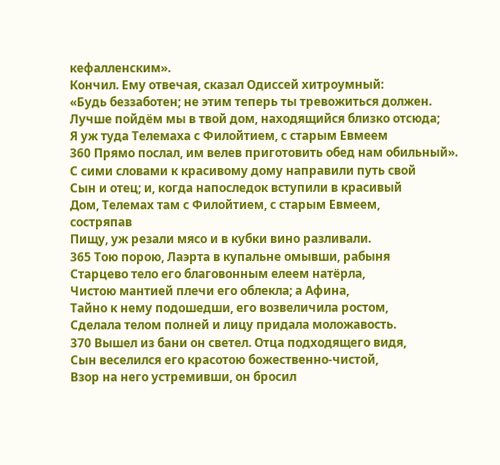кефалленским».
Кончил. Ему отвечая, сказал Одиссей хитроумный:
«Будь беззаботен; не этим теперь ты тревожиться должен.
Лучше пойдём мы в твой дом, находящийся близко отсюда;
Я уж туда Телемаха с Филойтием, с старым Евмеем
360 Прямо послал, им велев приготовить обед нам обильный».
С сими словами к красивому дому направили путь свой
Сын и отец; и, когда напоследок вступили в красивый
Дом, Телемах там с Филойтием, с старым Евмеем,
состряпав
Пищу, уж резали мясо и в кубки вино разливали.
365 Тою порою, Лаэрта в купальне омывши, рабыня
Старцево тело его благовонным елеем натёрла,
Чистою мантией плечи его облекла; а Афина,
Тайно к нему подошедши, его возвеличила ростом,
Сделала телом полней и лицу придала моложавость.
370 Вышел из бани он светел. Отца подходящего видя,
Сын веселился его красотою божественно-чистой,
Взор на него устремивши, он бросил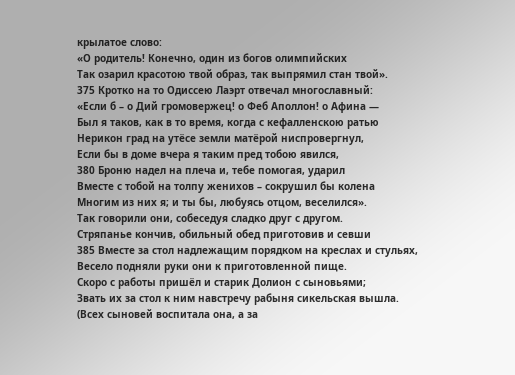крылатое слово:
«О родитель! Конечно, один из богов олимпийских
Так озарил красотою твой образ, так выпрямил стан твой».
375 Кротко на то Одиссею Лаэрт отвечал многославный:
«Если б – о Дий громовержец! о Феб Аполлон! о Афина —
Был я таков, как в то время, когда с кефалленскою ратью
Нерикон град на утёсе земли матёрой ниспровергнул,
Если бы в доме вчера я таким пред тобою явился,
380 Броню надел на плеча и, тебе помогая, ударил
Вместе с тобой на толпу женихов – сокрушил бы колена
Многим из них я; и ты бы, любуясь отцом, веселился».
Так говорили они, собеседуя сладко друг с другом.
Стряпанье кончив, обильный обед приготовив и севши
385 Вместе за стол надлежащим порядком на креслах и стульях,
Весело подняли руки они к приготовленной пище.
Скоро с работы пришёл и старик Долион с сыновьями;
Звать их за стол к ним навстречу рабыня сикельская вышла.
(Всех сыновей воспитала она, а за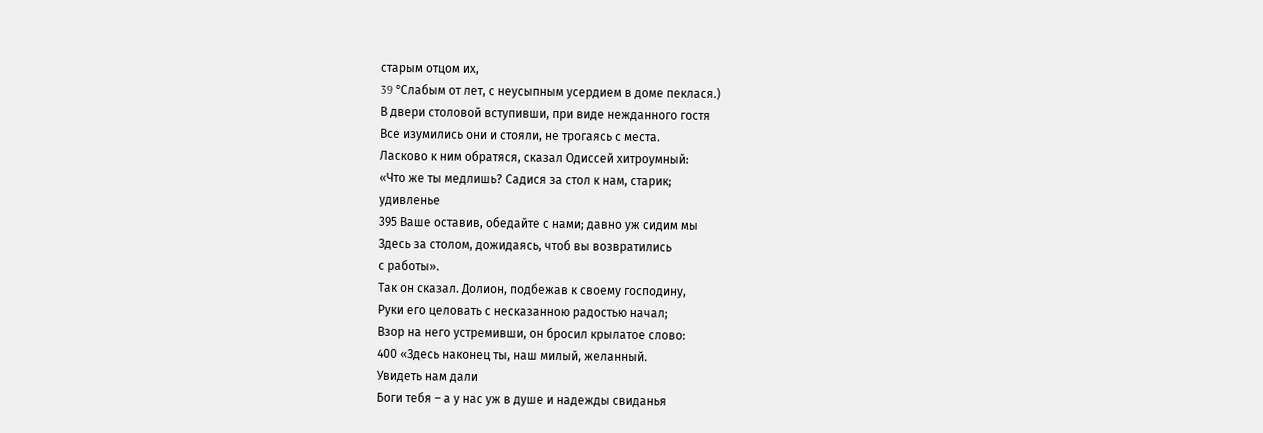старым отцом их,
39 °Cлабым от лет, с неусыпным усердием в доме пеклася.)
В двери столовой вступивши, при виде нежданного гостя
Все изумились они и стояли, не трогаясь с места.
Ласково к ним обратяся, сказал Одиссей хитроумный:
«Что же ты медлишь? Садися за стол к нам, старик;
удивленье
395 Ваше оставив, обедайте с нами; давно уж сидим мы
Здесь за столом, дожидаясь, чтоб вы возвратились
с работы».
Так он сказал. Долион, подбежав к своему господину,
Руки его целовать с несказанною радостью начал;
Взор на него устремивши, он бросил крылатое слово:
400 «Здесь наконец ты, наш милый, желанный.
Увидеть нам дали
Боги тебя – а у нас уж в душе и надежды свиданья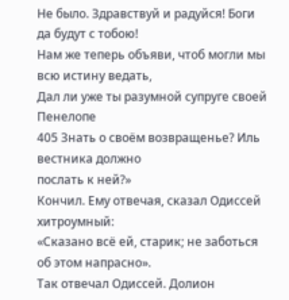Не было. Здравствуй и радуйся! Боги да будут с тобою!
Нам же теперь объяви, чтоб могли мы всю истину ведать,
Дал ли уже ты разумной супруге своей Пенелопе
405 Знать о своём возвращенье? Иль вестника должно
послать к ней?»
Кончил. Ему отвечая, сказал Одиссей хитроумный:
«Сказано всё ей, старик; не заботься об этом напрасно».
Так отвечал Одиссей. Долион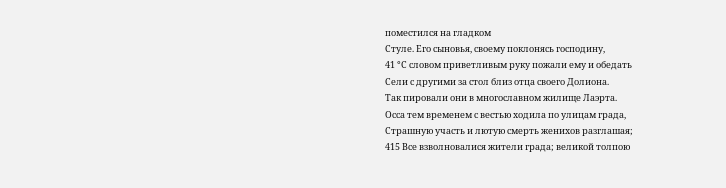поместился на гладком
Стуле. Его сыновья, своему поклонясь господину,
41 °C словом приветливым руку пожали ему и обедать
Сели с другими за стол близ отца своего Долиона.
Так пировали они в многославном жилище Лаэрта.
Осса тем временем с вестью ходила по улицам града,
Страшную участь и лютую смерть женихов разглашая;
415 Все взволновалися жители града; великой толпою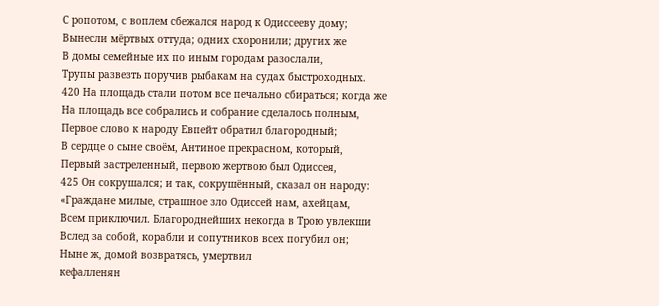С ропотом, с воплем сбежался народ к Одиссееву дому;
Вынесли мёртвых оттуда; одних схоронили; других же
В домы семейные их по иным городам разослали,
Трупы развезть поручив рыбакам на судах быстроходных.
420 На площадь стали потом все печально сбираться; когда же
На площадь все собрались и собрание сделалось полным,
Первое слово к народу Евпейт обратил благородный;
В сердце о сыне своём, Антиное прекрасном, который,
Первый застреленный, первою жертвою был Одиссея,
425 Он сокрушался; и так, сокрушённый, сказал он народу:
«Граждане милые, страшное зло Одиссей нам, ахейцам,
Всем приключил. Благороднейших некогда в Трою увлекши
Вслед за собой, корабли и сопутников всех погубил он;
Ныне ж, домой возвратясь, умертвил
кефалленян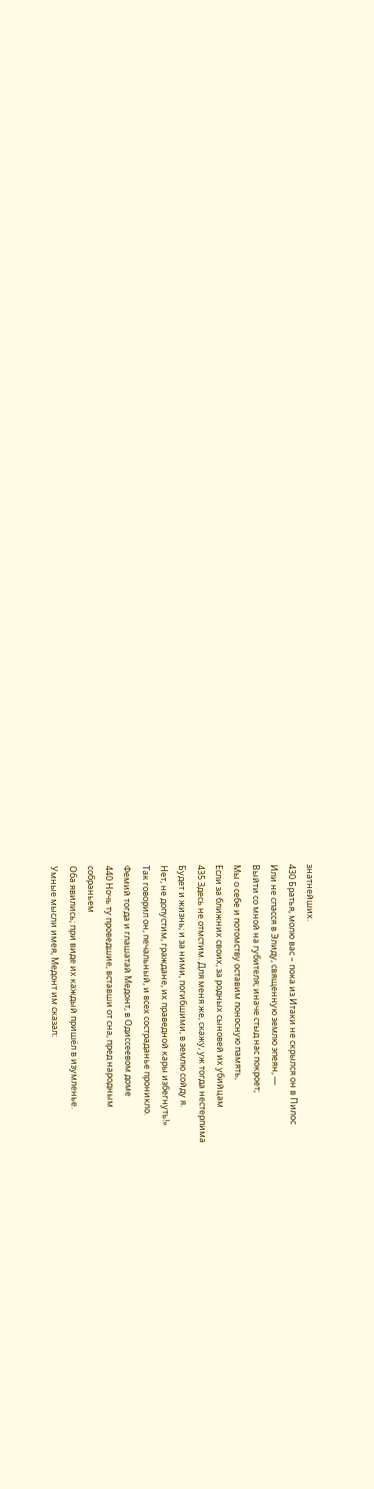знатнейших.
430 Братья, молю вас – пока из Итаки не скрылся он в Пилос
Или не спасся в Элиду, священную землю эпеян, —
Выйти со мной на губителя; иначе стыд нас покроет;
Мы о себе и потомству оставим поносную память,
Если за ближних своих, за родных сыновей их убийцам
435 Здесь не отмстим. Для меня же, скажу, уж тогда нестерпима
Будет и жизнь; и за ними, погибшими, в землю сойду я.
Нет, не допустим, граждане, их праведной кары избегнуть!»
Так говорил он, печальный, и всех состраданье проникло.
Фемий тогда и глашатай Медонт, в Одиссеевом доме
440 Ночь ту проведшие, вставши от сна, пред народным
собраньем
Оба явились; при виде их каждый пришёл в изумленье.
Умные мысли имея, Медонт им сказал: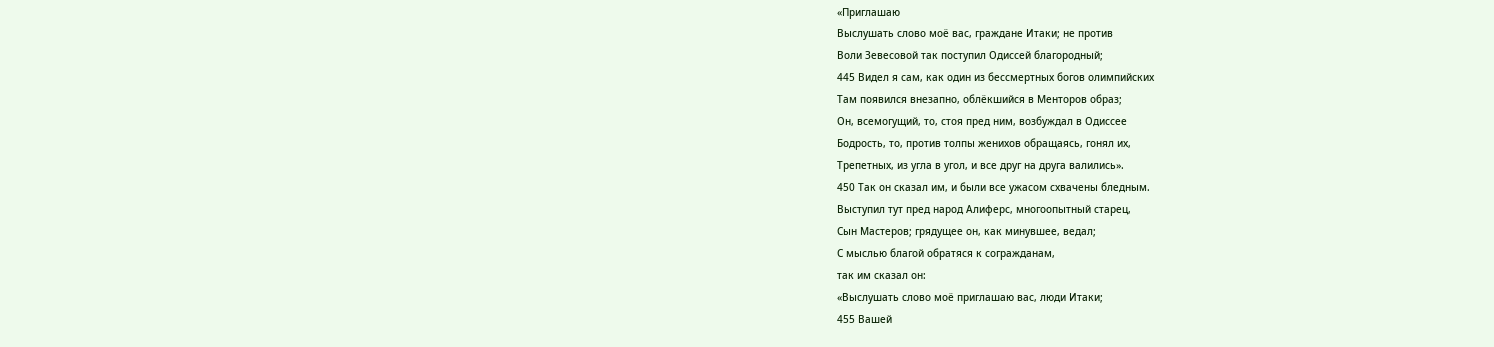«Приглашаю
Выслушать слово моё вас, граждане Итаки; не против
Воли Зевесовой так поступил Одиссей благородный;
445 Видел я сам, как один из бессмертных богов олимпийских
Там появился внезапно, облёкшийся в Менторов образ;
Он, всемогущий, то, стоя пред ним, возбуждал в Одиссее
Бодрость, то, против толпы женихов обращаясь, гонял их,
Трепетных, из угла в угол, и все друг на друга валились».
450 Так он сказал им, и были все ужасом схвачены бледным.
Выступил тут пред народ Алиферс, многоопытный старец,
Сын Мастеров; грядущее он, как минувшее, ведал;
С мыслью благой обратяся к согражданам,
так им сказал он:
«Выслушать слово моё приглашаю вас, люди Итаки;
455 Вашей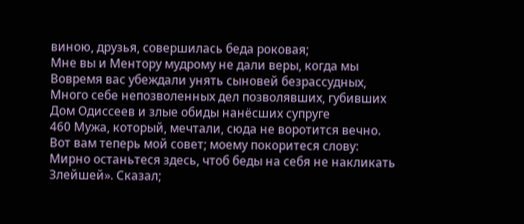виною, друзья, совершилась беда роковая;
Мне вы и Ментору мудрому не дали веры, когда мы
Вовремя вас убеждали унять сыновей безрассудных,
Много себе непозволенных дел позволявших, губивших
Дом Одиссеев и злые обиды нанёсших супруге
460 Мужа, который, мечтали, сюда не воротится вечно.
Вот вам теперь мой совет; моему покоритеся слову:
Мирно останьтеся здесь, чтоб беды на себя не накликать
Злейшей». Сказал;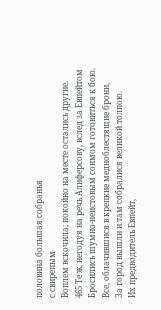половина большая собранья
с свирепым
Воплем вскочила; покойно на месте остались другие.
465 Те ж, негодуя на речь Алиферсову, вслед за Евпейтом
Бросились шумно-неистовым сонмом готовиться к бою.
Все, облачившися в крепкие медноблестящие брони,
За город вышли и там собралися великой толпою.
Их предводитель Евпейт,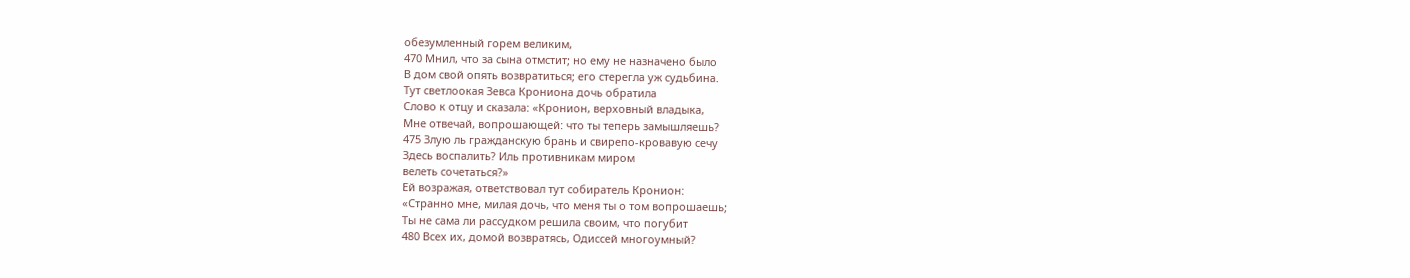обезумленный горем великим,
470 Мнил, что за сына отмстит; но ему не назначено было
В дом свой опять возвратиться; его стерегла уж судьбина.
Тут светлоокая Зевса Крониона дочь обратила
Слово к отцу и сказала: «Кронион, верховный владыка,
Мне отвечай, вопрошающей: что ты теперь замышляешь?
475 Злую ль гражданскую брань и свирепо-кровавую сечу
Здесь воспалить? Иль противникам миром
велеть сочетаться?»
Ей возражая, ответствовал тут собиратель Кронион:
«Странно мне, милая дочь, что меня ты о том вопрошаешь;
Ты не сама ли рассудком решила своим, что погубит
480 Всех их, домой возвратясь, Одиссей многоумный?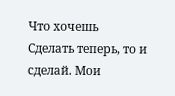Что хочешь
Сделать теперь, то и сделай. Мои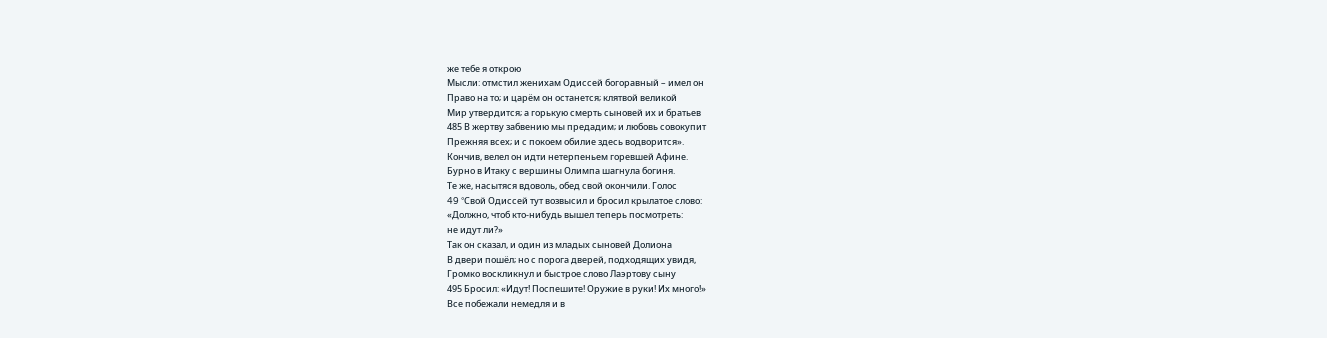же тебе я открою
Мысли: отмстил женихам Одиссей богоравный – имел он
Право на то; и царём он останется; клятвой великой
Мир утвердится; а горькую смерть сыновей их и братьев
485 В жертву забвению мы предадим; и любовь совокупит
Прежняя всех; и с покоем обилие здесь водворится».
Кончив, велел он идти нетерпеньем горевшей Афине.
Бурно в Итаку с вершины Олимпа шагнула богиня.
Те же, насытяся вдоволь, обед свой окончили. Голос
49 °Cвой Одиссей тут возвысил и бросил крылатое слово:
«Должно, чтоб кто-нибудь вышел теперь посмотреть:
не идут ли?»
Так он сказал, и один из младых сыновей Долиона
В двери пошёл; но с порога дверей, подходящих увидя,
Громко воскликнул и быстрое слово Лаэртову сыну
495 Бросил: «Идут! Поспешите! Оружие в руки! Их много!»
Все побежали немедля и в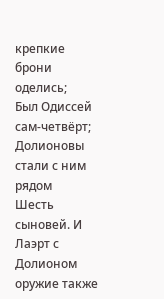крепкие брони оделись;
Был Одиссей сам-четвёрт; Долионовы стали с ним рядом
Шесть сыновей. И Лаэрт с Долионом оружие также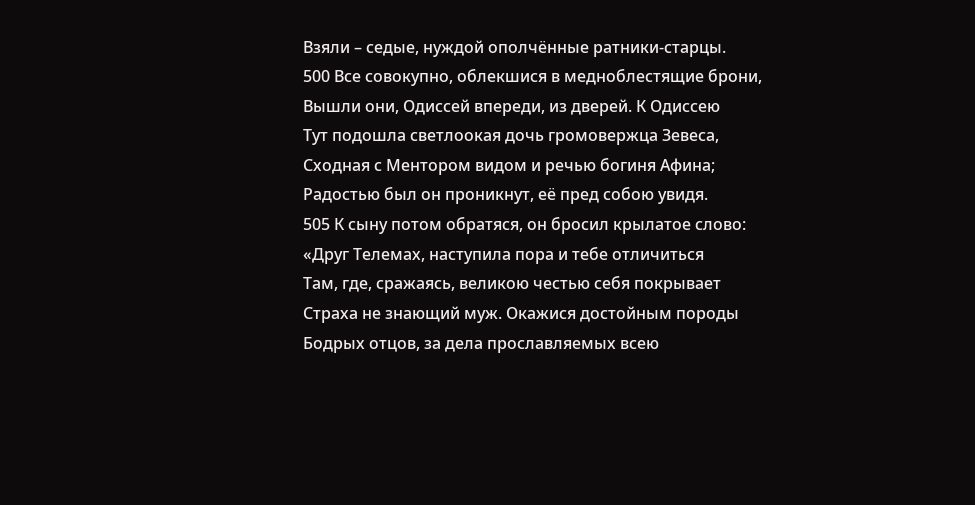Взяли – седые, нуждой ополчённые ратники-старцы.
500 Все совокупно, облекшися в медноблестящие брони,
Вышли они, Одиссей впереди, из дверей. К Одиссею
Тут подошла светлоокая дочь громовержца Зевеса,
Сходная с Ментором видом и речью богиня Афина;
Радостью был он проникнут, её пред собою увидя.
505 К сыну потом обратяся, он бросил крылатое слово:
«Друг Телемах, наступила пора и тебе отличиться
Там, где, сражаясь, великою честью себя покрывает
Страха не знающий муж. Окажися достойным породы
Бодрых отцов, за дела прославляемых всею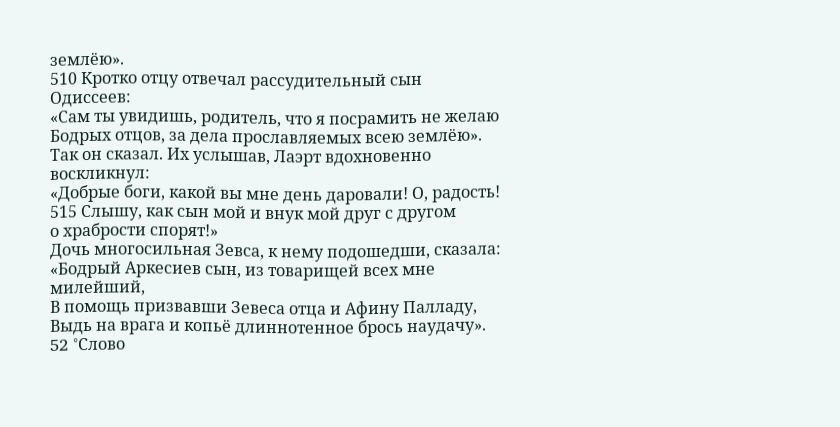землёю».
510 Кротко отцу отвечал рассудительный сын Одиссеев:
«Сам ты увидишь, родитель, что я посрамить не желаю
Бодрых отцов, за дела прославляемых всею землёю».
Так он сказал. Их услышав, Лаэрт вдохновенно воскликнул:
«Добрые боги, какой вы мне день даровали! О, радость!
515 Слышу, как сын мой и внук мой друг с другом
о храбрости спорят!»
Дочь многосильная Зевса, к нему подошедши, сказала:
«Бодрый Аркесиев сын, из товарищей всех мне милейший,
В помощь призвавши Зевеса отца и Афину Палладу,
Выдь на врага и копьё длиннотенное брось наудачу».
52 °Cлово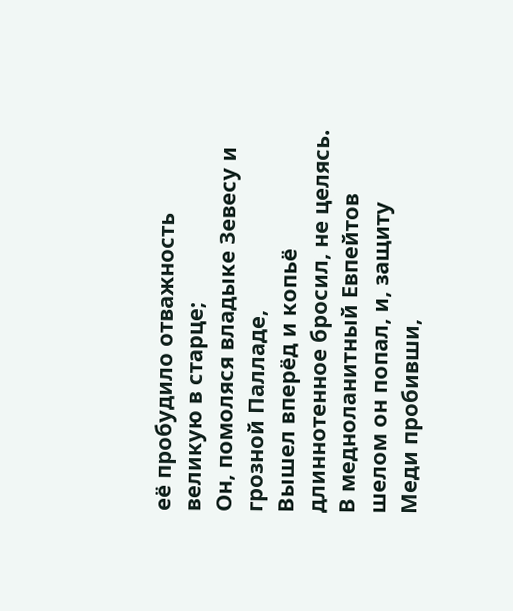её пробудило отважность великую в старце;
Он, помоляся владыке Зевесу и грозной Палладе,
Вышел вперёд и копьё длиннотенное бросил, не целясь.
В медноланитный Евпейтов шелом он попал, и, защиту
Меди пробивши,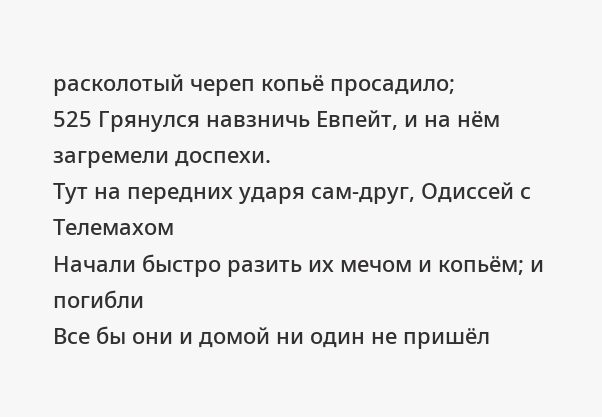расколотый череп копьё просадило;
525 Грянулся навзничь Евпейт, и на нём загремели доспехи.
Тут на передних ударя сам-друг, Одиссей с Телемахом
Начали быстро разить их мечом и копьём; и погибли
Все бы они и домой ни один не пришёл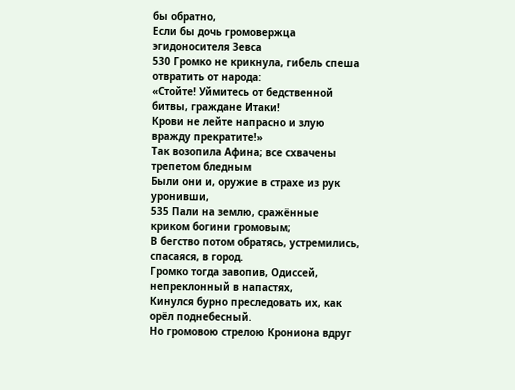бы обратно,
Если бы дочь громовержца эгидоносителя Зевса
530 Громко не крикнула, гибель спеша отвратить от народа:
«Стойте! Уймитесь от бедственной битвы, граждане Итаки!
Крови не лейте напрасно и злую вражду прекратите!»
Так возопила Афина; все схвачены трепетом бледным
Были они и, оружие в страхе из рук уронивши,
535 Пали на землю, сражённые криком богини громовым;
В бегство потом обратясь, устремились, спасаяся, в город.
Громко тогда завопив, Одиссей, непреклонный в напастях,
Кинулся бурно преследовать их, как орёл поднебесный.
Но громовою стрелою Крониона вдруг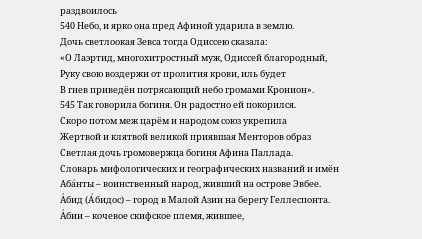раздвоилось
540 Небо, и ярко она пред Афиной ударила в землю.
Дочь светлоокая Зевса тогда Одиссею сказала:
«О Лаэртид, многохитростный муж, Одиссей благородный,
Руку свою воздержи от пролития крови, иль будет
В гнев приведён потрясающий небо громами Кронион».
545 Так говорила богиня. Он радостно ей покорился.
Скоро потом меж царём и народом союз укрепила
Жертвой и клятвой великой приявшая Менторов образ
Светлая дочь громовержца богиня Афина Паллада.
Словарь мифологических и географических названий и имён
Аба́нты – воинственный народ, живший на острове Эвбее.
А́бид (А́бидос) – город в Малой Азии на берегу Геллеспонта.
А́бии – кочевое скифское племя, жившее,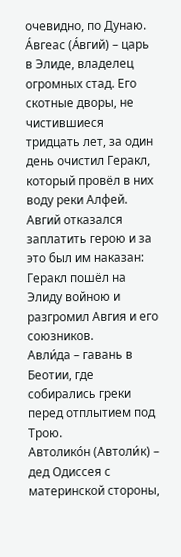очевидно, по Дунаю.
А́вгеас (А́вгий) – царь в Элиде, владелец огромных стад. Его скотные дворы, не чистившиеся тридцать лет, за один день очистил Геракл, который провёл в них воду реки Алфей. Авгий отказался заплатить герою и за это был им наказан: Геракл пошёл на Элиду войною и разгромил Авгия и его союзников.
Авли́да – гавань в Беотии, где собирались греки перед отплытием под Трою.
Автолико́н (Автоли́к) – дед Одиссея с материнской стороны,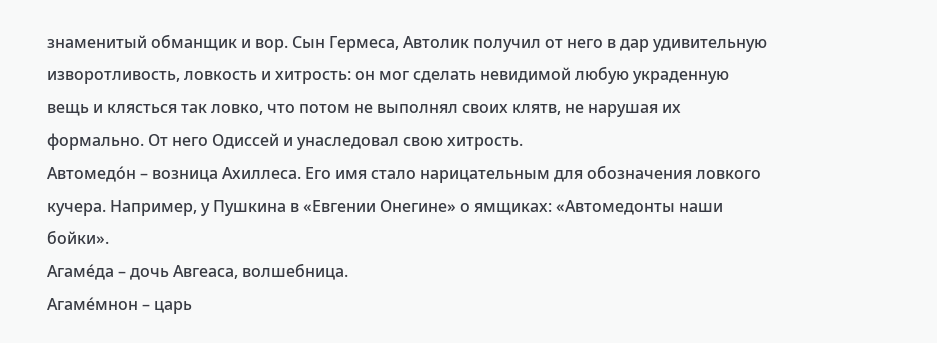знаменитый обманщик и вор. Сын Гермеса, Автолик получил от него в дар удивительную изворотливость, ловкость и хитрость: он мог сделать невидимой любую украденную вещь и клясться так ловко, что потом не выполнял своих клятв, не нарушая их формально. От него Одиссей и унаследовал свою хитрость.
Автомедо́н – возница Ахиллеса. Его имя стало нарицательным для обозначения ловкого кучера. Например, у Пушкина в «Евгении Онегине» о ямщиках: «Автомедонты наши бойки».
Агаме́да – дочь Авгеаса, волшебница.
Агаме́мнон – царь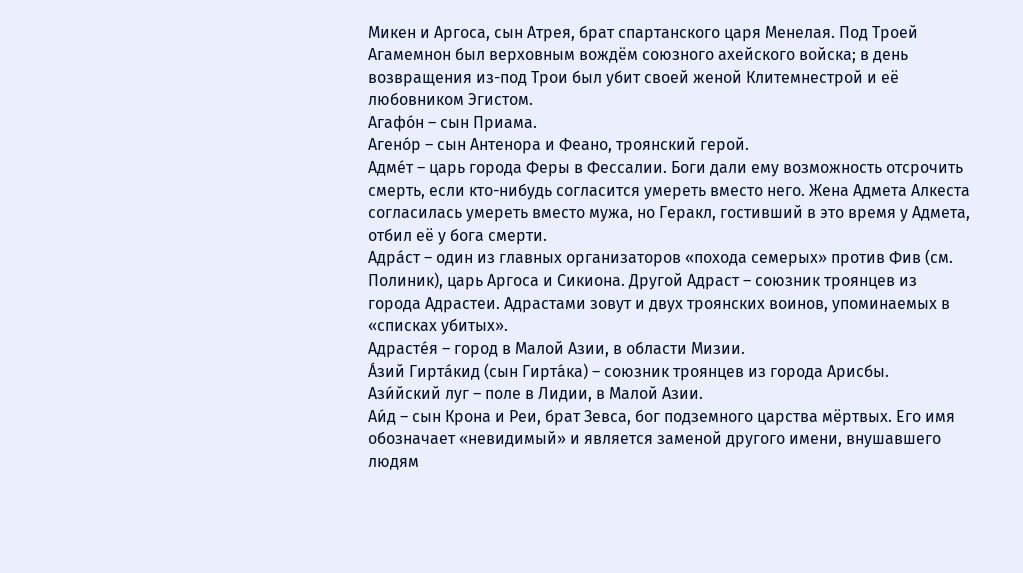Микен и Аргоса, сын Атрея, брат спартанского царя Менелая. Под Троей Агамемнон был верховным вождём союзного ахейского войска; в день возвращения из-под Трои был убит своей женой Клитемнестрой и её любовником Эгистом.
Агафо́н – сын Приама.
Агено́р – сын Антенора и Феано, троянский герой.
Адме́т – царь города Феры в Фессалии. Боги дали ему возможность отсрочить смерть, если кто-нибудь согласится умереть вместо него. Жена Адмета Алкеста согласилась умереть вместо мужа, но Геракл, гостивший в это время у Адмета, отбил её у бога смерти.
Адра́ст – один из главных организаторов «похода семерых» против Фив (см. Полиник), царь Аргоса и Сикиона. Другой Адраст – союзник троянцев из города Адрастеи. Адрастами зовут и двух троянских воинов, упоминаемых в «списках убитых».
Адрасте́я – город в Малой Азии, в области Мизии.
А́зий Гирта́кид (сын Гирта́ка) – союзник троянцев из города Арисбы.
Ази́йский луг – поле в Лидии, в Малой Азии.
Аи́д – сын Крона и Реи, брат Зевса, бог подземного царства мёртвых. Его имя обозначает «невидимый» и является заменой другого имени, внушавшего людям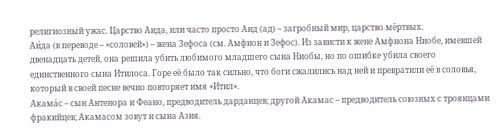религиозный ужас. Царство Аида, или часто просто Аид (ад) – загробный мир, царство мёртвых.
Аи́да (в переводе – «соловей») – жена Зефоса (см. Амфион и Зефос). Из зависти к жене Амфиона Ниобе, имевшей двенадцать детей, она решила убить любимого младшего сына Ниобы, но по ошибке убила своего единственного сына Итилоса. Горе её было так сильно, что боги сжалились над ней и превратили её в соловья, который в своей песне вечно повторяет имя «Итил».
Акама́с – сын Антенора и Феано, предводитель дарданцев; другой Акамас – предводитель союзных с троянцами фракийцев; Акамасом зовут и сына Азия.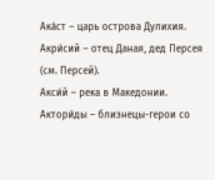Ака́ст – царь острова Дулихия.
Акри́сий – отец Даная, дед Персея (см. Персей).
Акси́й – река в Македонии.
Актори́ды – близнецы-герои со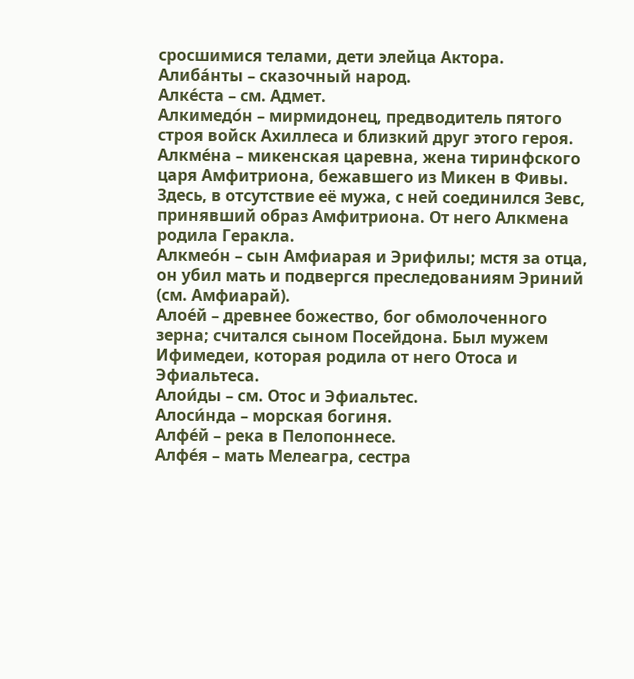сросшимися телами, дети элейца Актора.
Алиба́нты – сказочный народ.
Алке́ста – см. Адмет.
Алкимедо́н – мирмидонец, предводитель пятого строя войск Ахиллеса и близкий друг этого героя.
Алкме́на – микенская царевна, жена тиринфского царя Амфитриона, бежавшего из Микен в Фивы. Здесь, в отсутствие её мужа, с ней соединился Зевс, принявший образ Амфитриона. От него Алкмена родила Геракла.
Алкмео́н – сын Амфиарая и Эрифилы; мстя за отца, он убил мать и подвергся преследованиям Эриний (см. Амфиарай).
Алое́й – древнее божество, бог обмолоченного зерна; считался сыном Посейдона. Был мужем Ифимедеи, которая родила от него Отоса и Эфиальтеса.
Алои́ды – см. Отос и Эфиальтес.
Алоси́нда – морская богиня.
Алфе́й – река в Пелопоннесе.
Алфе́я – мать Мелеагра, сестра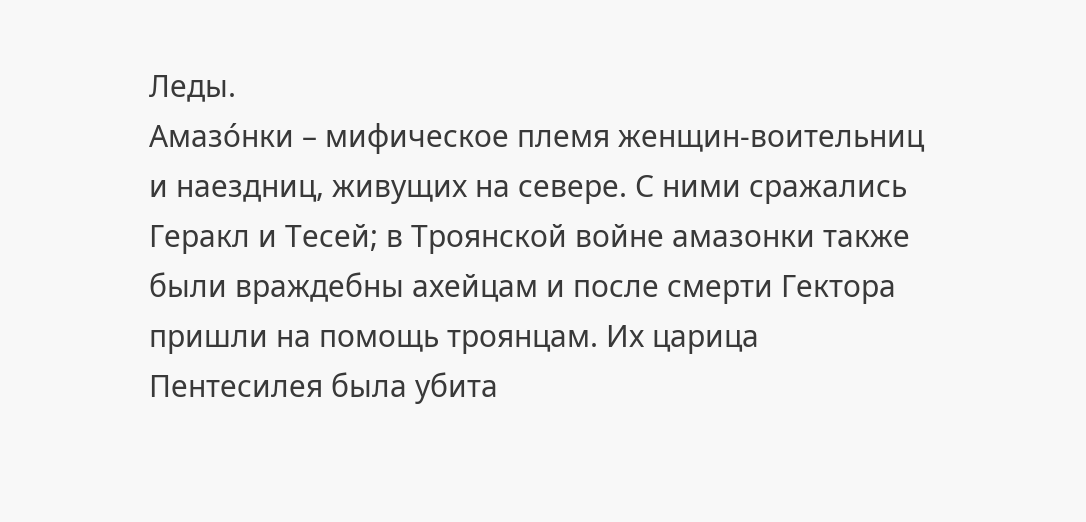Леды.
Амазо́нки – мифическое племя женщин-воительниц и наездниц, живущих на севере. С ними сражались Геракл и Тесей; в Троянской войне амазонки также были враждебны ахейцам и после смерти Гектора пришли на помощь троянцам. Их царица Пентесилея была убита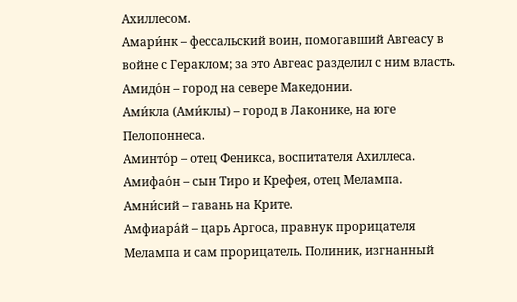Ахиллесом.
Амари́нк – фессальский воин, помогавший Авгеасу в войне с Гераклом; за это Авгеас разделил с ним власть.
Амидо́н – город на севере Македонии.
Ами́кла (Ами́клы) – город в Лаконике, на юге Пелопоннеса.
Аминто́р – отец Феникса, воспитателя Ахиллеса.
Амифао́н – сын Тиро и Крефея, отец Мелампа.
Амни́сий – гавань на Крите.
Амфиара́й – царь Аргоса, правнук прорицателя Мелампа и сам прорицатель. Полиник, изгнанный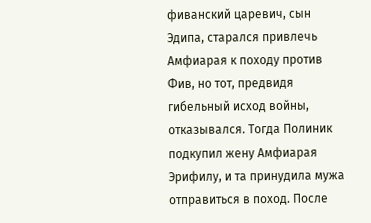фиванский царевич, сын Эдипа, старался привлечь Амфиарая к походу против Фив, но тот, предвидя гибельный исход войны, отказывался. Тогда Полиник подкупил жену Амфиарая Эрифилу, и та принудила мужа отправиться в поход. После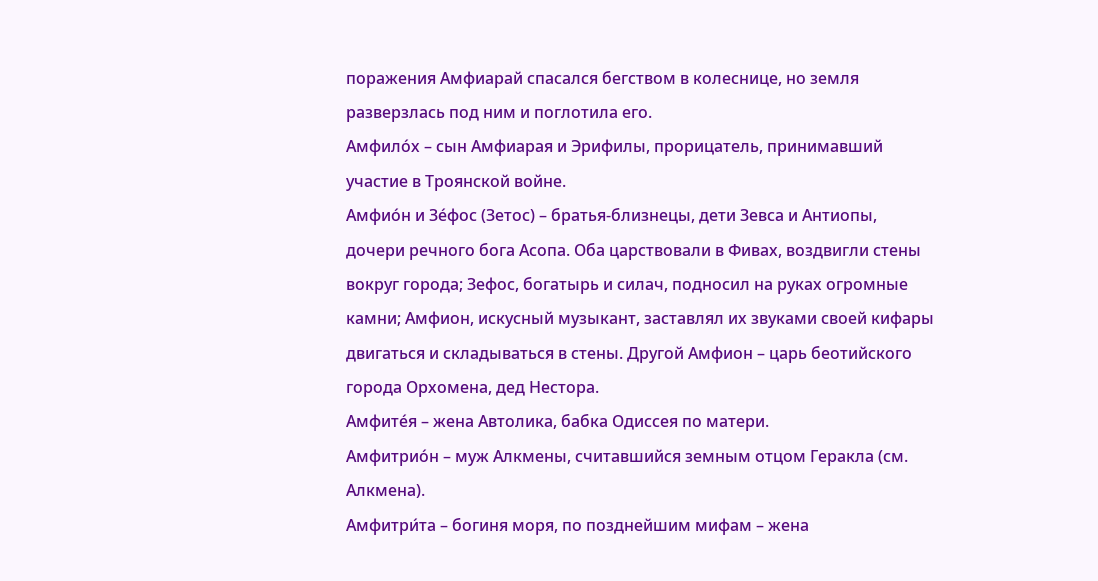поражения Амфиарай спасался бегством в колеснице, но земля разверзлась под ним и поглотила его.
Амфило́х – сын Амфиарая и Эрифилы, прорицатель, принимавший участие в Троянской войне.
Амфио́н и Зе́фос (Зетос) – братья-близнецы, дети Зевса и Антиопы, дочери речного бога Асопа. Оба царствовали в Фивах, воздвигли стены вокруг города; Зефос, богатырь и силач, подносил на руках огромные камни; Амфион, искусный музыкант, заставлял их звуками своей кифары двигаться и складываться в стены. Другой Амфион – царь беотийского города Орхомена, дед Нестора.
Амфите́я – жена Автолика, бабка Одиссея по матери.
Амфитрио́н – муж Алкмены, считавшийся земным отцом Геракла (см. Алкмена).
Амфитри́та – богиня моря, по позднейшим мифам – жена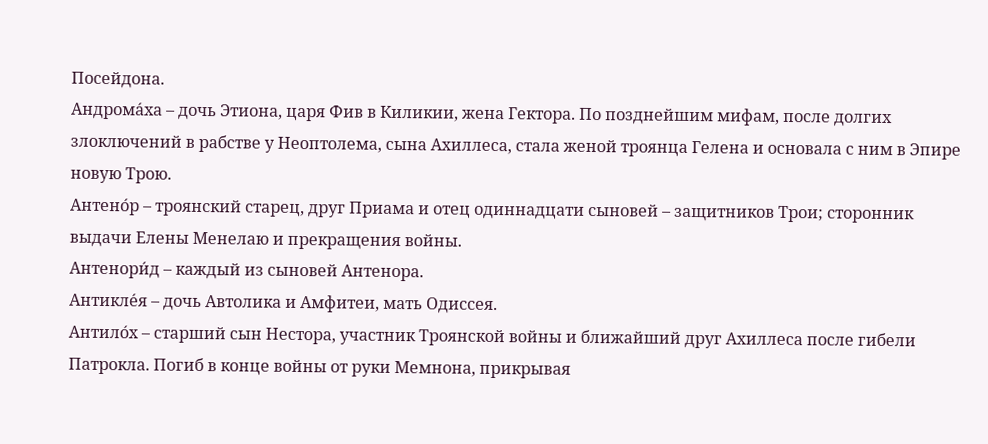Посейдона.
Андрома́ха – дочь Этиона, царя Фив в Киликии, жена Гектора. По позднейшим мифам, после долгих злоключений в рабстве у Неоптолема, сына Ахиллеса, стала женой троянца Гелена и основала с ним в Эпире новую Трою.
Антено́р – троянский старец, друг Приама и отец одиннадцати сыновей – защитников Трои; сторонник выдачи Елены Менелаю и прекращения войны.
Антенори́д – каждый из сыновей Антенора.
Антикле́я – дочь Автолика и Амфитеи, мать Одиссея.
Антило́х – старший сын Нестора, участник Троянской войны и ближайший друг Ахиллеса после гибели Патрокла. Погиб в конце войны от руки Мемнона, прикрывая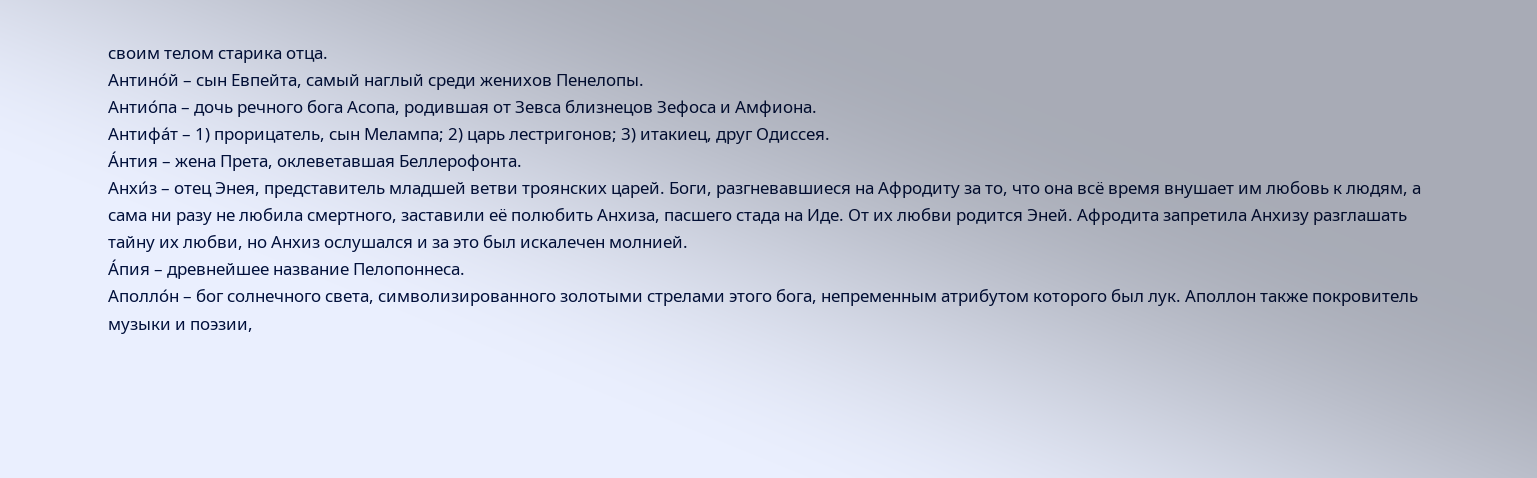своим телом старика отца.
Антино́й – сын Евпейта, самый наглый среди женихов Пенелопы.
Антио́па – дочь речного бога Асопа, родившая от Зевса близнецов Зефоса и Амфиона.
Антифа́т – 1) прорицатель, сын Мелампа; 2) царь лестригонов; 3) итакиец, друг Одиссея.
А́нтия – жена Прета, оклеветавшая Беллерофонта.
Анхи́з – отец Энея, представитель младшей ветви троянских царей. Боги, разгневавшиеся на Афродиту за то, что она всё время внушает им любовь к людям, а сама ни разу не любила смертного, заставили её полюбить Анхиза, пасшего стада на Иде. От их любви родится Эней. Афродита запретила Анхизу разглашать тайну их любви, но Анхиз ослушался и за это был искалечен молнией.
А́пия – древнейшее название Пелопоннеса.
Аполло́н – бог солнечного света, символизированного золотыми стрелами этого бога, непременным атрибутом которого был лук. Аполлон также покровитель музыки и поэзии,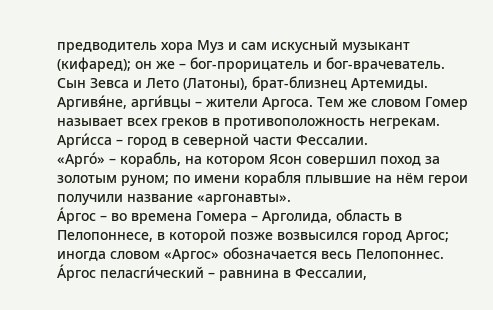предводитель хора Муз и сам искусный музыкант (кифаред); он же – бог-прорицатель и бог-врачеватель. Сын Зевса и Лето (Латоны), брат-близнец Артемиды.
Аргивя́не, арги́вцы – жители Аргоса. Тем же словом Гомер называет всех греков в противоположность негрекам.
Арги́сса – город в северной части Фессалии.
«Арго́» – корабль, на котором Ясон совершил поход за золотым руном; по имени корабля плывшие на нём герои получили название «аргонавты».
А́ргос – во времена Гомера – Арголида, область в Пелопоннесе, в которой позже возвысился город Аргос; иногда словом «Аргос» обозначается весь Пелопоннес.
А́ргос пеласги́ческий – равнина в Фессалии,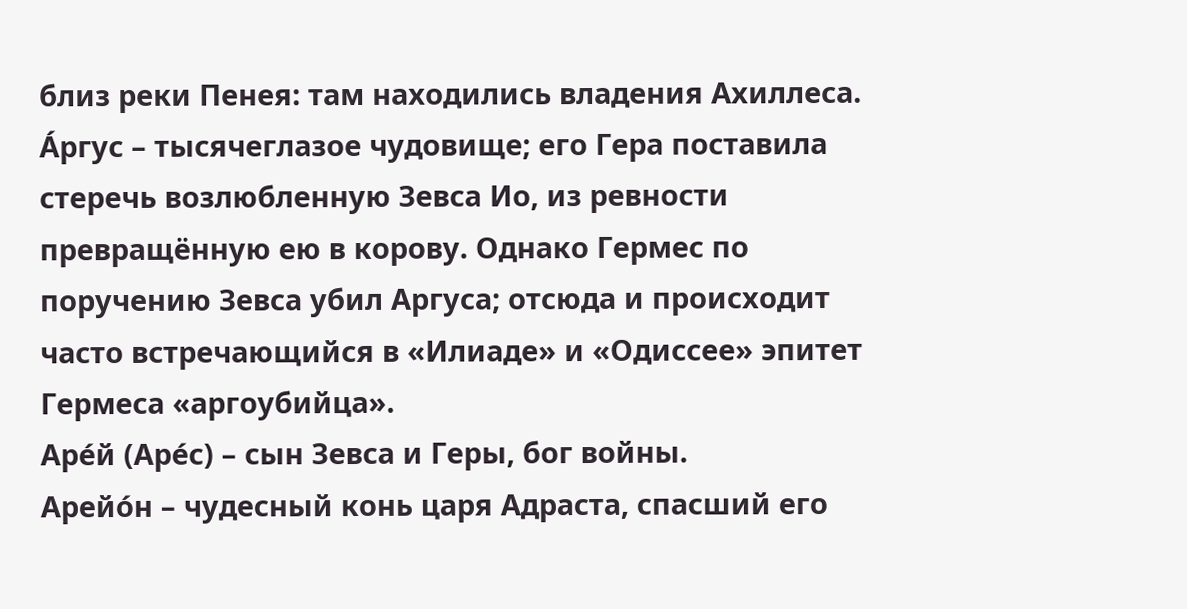близ реки Пенея: там находились владения Ахиллеса.
А́ргус – тысячеглазое чудовище; его Гера поставила стеречь возлюбленную Зевса Ио, из ревности превращённую ею в корову. Однако Гермес по поручению Зевса убил Аргуса; отсюда и происходит часто встречающийся в «Илиаде» и «Одиссее» эпитет Гермеса «аргоубийца».
Аре́й (Аре́с) – сын Зевса и Геры, бог войны.
Арейо́н – чудесный конь царя Адраста, спасший его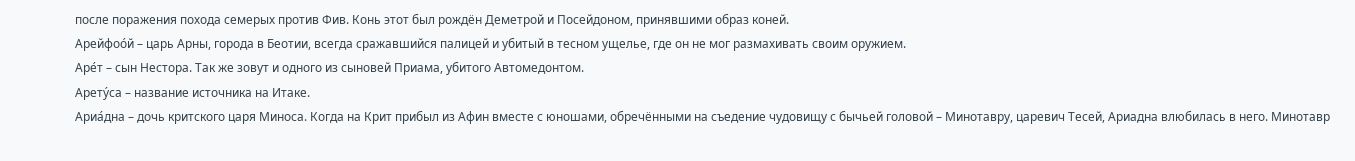после поражения похода семерых против Фив. Конь этот был рождён Деметрой и Посейдоном, принявшими образ коней.
Арейфоо́й – царь Арны, города в Беотии, всегда сражавшийся палицей и убитый в тесном ущелье, где он не мог размахивать своим оружием.
Аре́т – сын Нестора. Так же зовут и одного из сыновей Приама, убитого Автомедонтом.
Арету́са – название источника на Итаке.
Ариа́дна – дочь критского царя Миноса. Когда на Крит прибыл из Афин вместе с юношами, обречёнными на съедение чудовищу с бычьей головой – Минотавру, царевич Тесей, Ариадна влюбилась в него. Минотавр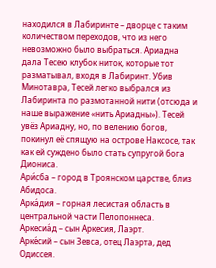находился в Лабиринте – дворце с таким количеством переходов, что из него невозможно было выбраться. Ариадна дала Тесею клубок ниток, которые тот разматывал, входя в Лабиринт. Убив Минотавра, Тесей легко выбрался из Лабиринта по размотанной нити (отсюда и наше выражение «нить Ариадны»). Тесей увёз Ариадну, но, по велению богов, покинул её спящую на острове Наксосе, так как ей суждено было стать супругой бога Диониса.
Ари́сба – город в Троянском царстве, близ Абидоса.
Арка́дия – горная лесистая область в центральной части Пелопоннеса.
Аркесиа́д – сын Аркесия, Лаэрт.
Арке́сий – сын Зевса, отец Лаэрта, дед Одиссея.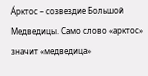А́рктос – созвездие Большой Медведицы. Само слово «арктос» значит «медведица»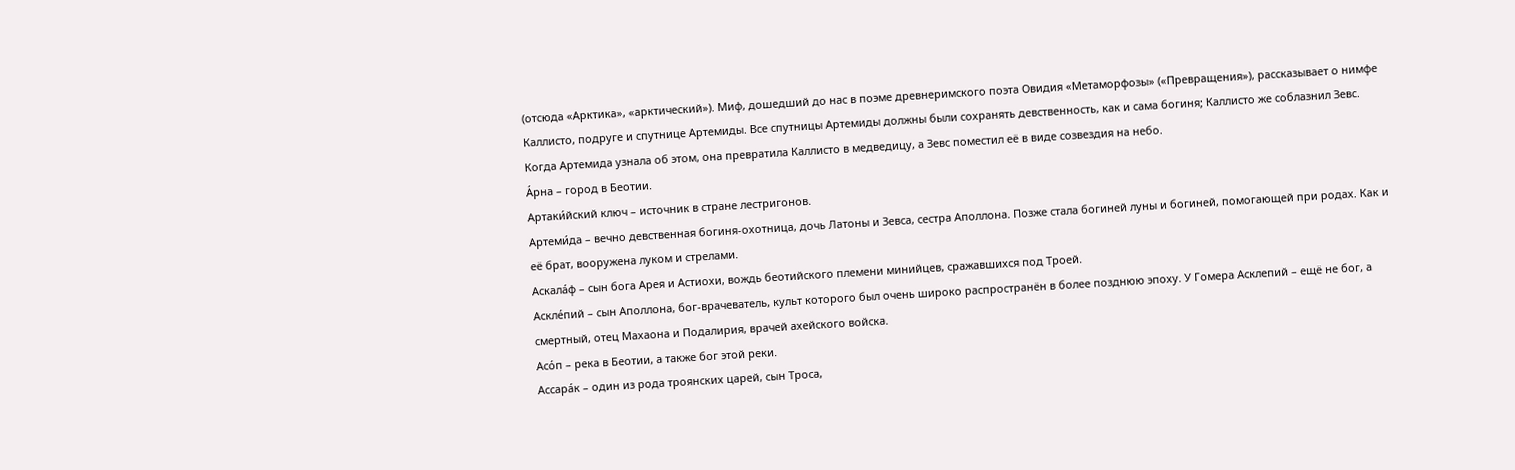(отсюда «Арктика», «арктический»). Миф, дошедший до нас в поэме древнеримского поэта Овидия «Метаморфозы» («Превращения»), рассказывает о нимфе Каллисто, подруге и спутнице Артемиды. Все спутницы Артемиды должны были сохранять девственность, как и сама богиня; Каллисто же соблазнил Зевс. Когда Артемида узнала об этом, она превратила Каллисто в медведицу, а Зевс поместил её в виде созвездия на небо.
А́рна – город в Беотии.
Артаки́йский ключ – источник в стране лестригонов.
Артеми́да – вечно девственная богиня-охотница, дочь Латоны и Зевса, сестра Аполлона. Позже стала богиней луны и богиней, помогающей при родах. Как и её брат, вооружена луком и стрелами.
Аскала́ф – сын бога Арея и Астиохи, вождь беотийского племени минийцев, сражавшихся под Троей.
Аскле́пий – сын Аполлона, бог-врачеватель, культ которого был очень широко распространён в более позднюю эпоху. У Гомера Асклепий – ещё не бог, а смертный, отец Махаона и Подалирия, врачей ахейского войска.
Асо́п – река в Беотии, а также бог этой реки.
Ассара́к – один из рода троянских царей, сын Троса,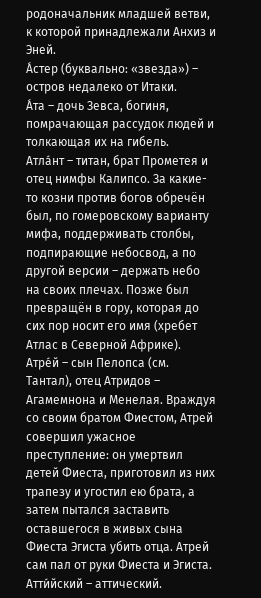родоначальник младшей ветви, к которой принадлежали Анхиз и Эней.
А́стер (буквально: «звезда») – остров недалеко от Итаки.
А́та – дочь Зевса, богиня, помрачающая рассудок людей и толкающая их на гибель.
Атла́нт – титан, брат Прометея и отец нимфы Калипсо. За какие-то козни против богов обречён был, по гомеровскому варианту мифа, поддерживать столбы, подпирающие небосвод, а по другой версии – держать небо на своих плечах. Позже был превращён в гору, которая до сих пор носит его имя (хребет Атлас в Северной Африке).
Атре́й – сын Пелопса (см. Тантал), отец Атридов – Агамемнона и Менелая. Враждуя со своим братом Фиестом, Атрей совершил ужасное преступление: он умертвил детей Фиеста, приготовил из них трапезу и угостил ею брата, а затем пытался заставить оставшегося в живых сына Фиеста Эгиста убить отца. Атрей сам пал от руки Фиеста и Эгиста.
Атти́йский – аттический.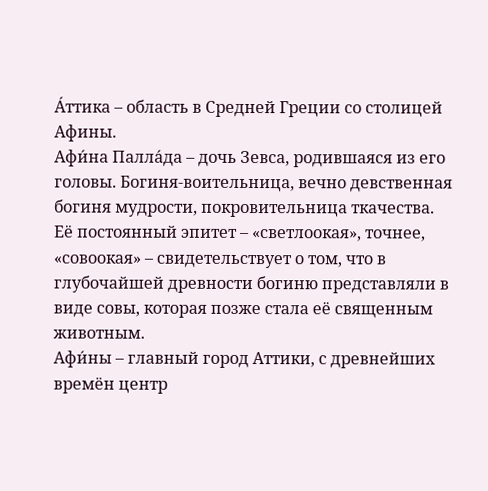А́ттика – область в Средней Греции со столицей Афины.
Афи́на Палла́да – дочь Зевса, родившаяся из его головы. Богиня-воительница, вечно девственная богиня мудрости, покровительница ткачества. Её постоянный эпитет – «светлоокая», точнее, «совоокая» – свидетельствует о том, что в глубочайшей древности богиню представляли в виде совы, которая позже стала её священным животным.
Афи́ны – главный город Аттики, с древнейших времён центр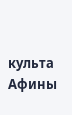культа Афины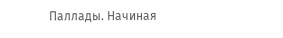Паллады. Начиная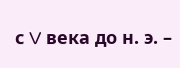с V века до н. э. –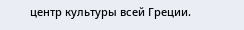центр культуры всей Греции.